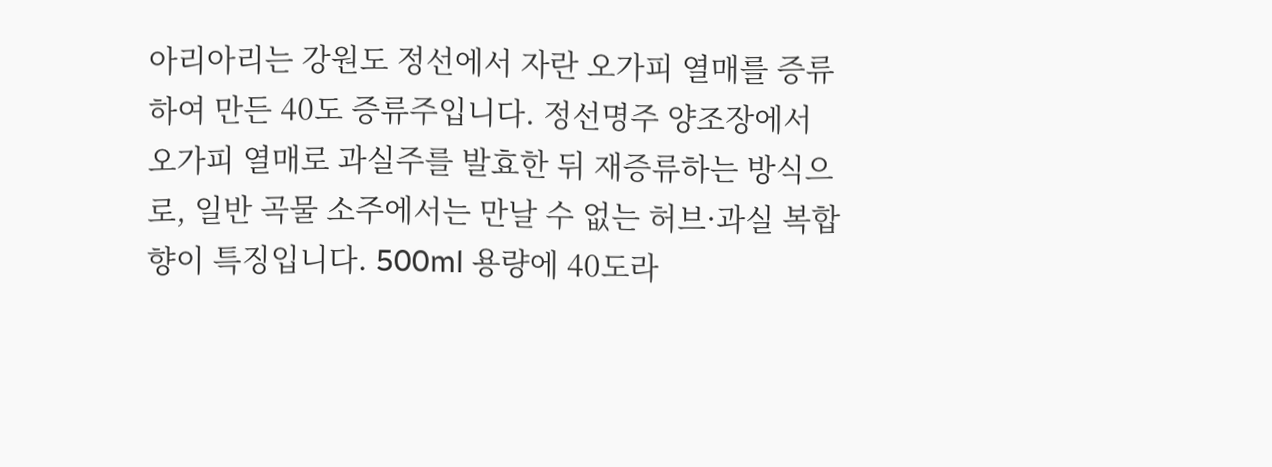아리아리는 강원도 정선에서 자란 오가피 열매를 증류하여 만든 40도 증류주입니다. 정선명주 양조장에서 오가피 열매로 과실주를 발효한 뒤 재증류하는 방식으로, 일반 곡물 소주에서는 만날 수 없는 허브·과실 복합향이 특징입니다. 500ml 용량에 40도라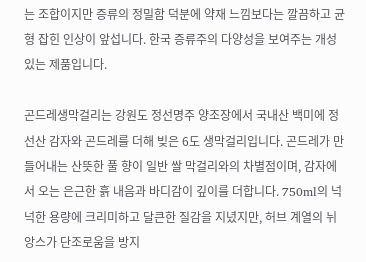는 조합이지만 증류의 정밀함 덕분에 약재 느낌보다는 깔끔하고 균형 잡힌 인상이 앞섭니다. 한국 증류주의 다양성을 보여주는 개성 있는 제품입니다.

곤드레생막걸리는 강원도 정선명주 양조장에서 국내산 백미에 정선산 감자와 곤드레를 더해 빚은 6도 생막걸리입니다. 곤드레가 만들어내는 산뜻한 풀 향이 일반 쌀 막걸리와의 차별점이며, 감자에서 오는 은근한 흙 내음과 바디감이 깊이를 더합니다. 750ml의 넉넉한 용량에 크리미하고 달큰한 질감을 지녔지만, 허브 계열의 뉘앙스가 단조로움을 방지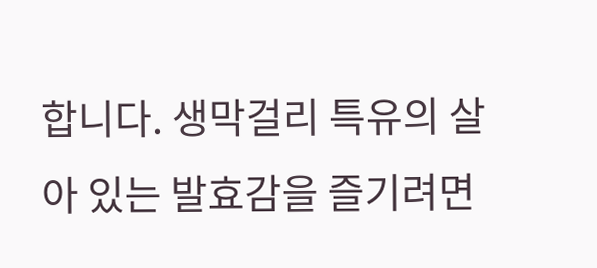합니다. 생막걸리 특유의 살아 있는 발효감을 즐기려면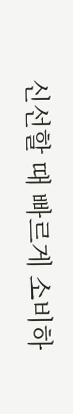신선할 때 빠르게 소비하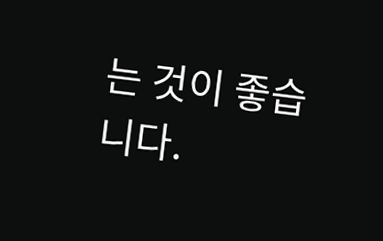는 것이 좋습니다.